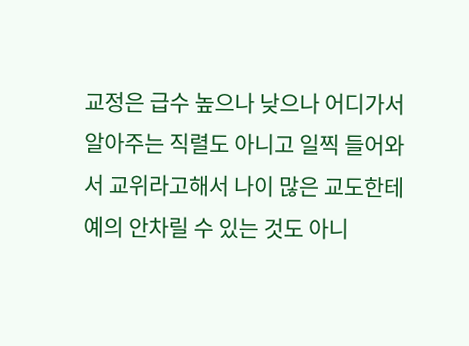교정은 급수 높으나 낮으나 어디가서 알아주는 직렬도 아니고 일찍 들어와서 교위라고해서 나이 많은 교도한테 예의 안차릴 수 있는 것도 아니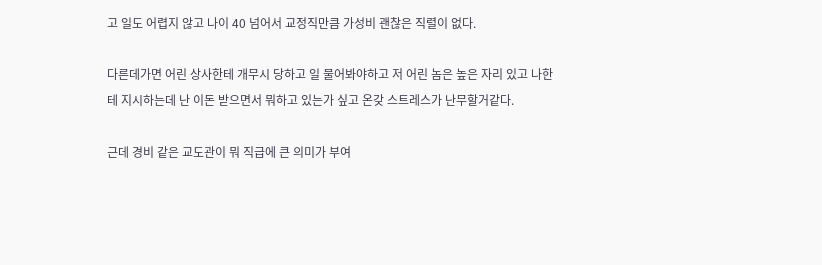고 일도 어렵지 않고 나이 40 넘어서 교정직만큼 가성비 괜찮은 직렬이 없다.

다른데가면 어린 상사한테 개무시 당하고 일 물어봐야하고 저 어린 놈은 높은 자리 있고 나한테 지시하는데 난 이돈 받으면서 뭐하고 있는가 싶고 온갖 스트레스가 난무할거같다.

근데 경비 같은 교도관이 뭐 직급에 큰 의미가 부여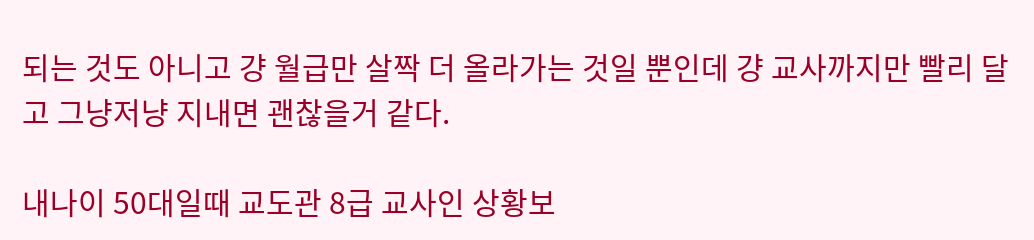되는 것도 아니고 걍 월급만 살짝 더 올라가는 것일 뿐인데 걍 교사까지만 빨리 달고 그냥저냥 지내면 괜찮을거 같다.

내나이 50대일때 교도관 8급 교사인 상황보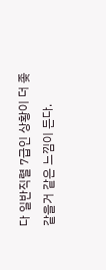다 일반직렬 7급인 상황이 더 좆같을거 같은 느낌이 든다.